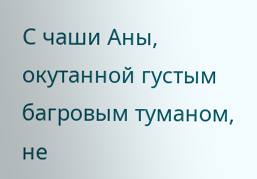С чаши Аны, окутанной густым багровым туманом, не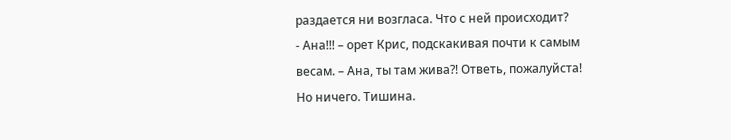раздается ни возгласа. Что с ней происходит?
- Ана!!! – орет Крис, подскакивая почти к самым весам. – Ана, ты там жива?! Ответь, пожалуйста!
Но ничего. Тишина.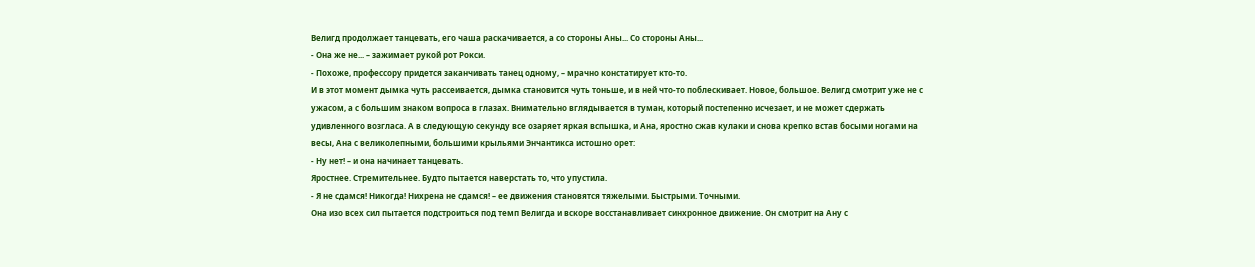Велигд продолжает танцевать, его чаша раскачивается, а со стороны Аны... Со стороны Аны...
- Она же не... – зажимает рукой рот Рокси.
- Похоже, профессору придется заканчивать танец одному, – мрачно констатирует кто-то.
И в этот момент дымка чуть рассеивается, дымка становится чуть тоньше, и в ней что-то поблескивает. Новое, большое. Велигд смотрит уже не с ужасом, а с большим знаком вопроса в глазах. Внимательно вглядывается в туман, который постепенно исчезает, и не может сдержать удивленного возгласа. А в следующую секунду все озаряет яркая вспышка, и Ана, яростно сжав кулаки и снова крепко встав босыми ногами на весы, Ана с великолепными, большими крыльями Энчантикса истошно орет:
- Ну нет! – и она начинает танцевать.
Яростнее. Стремительнее. Будто пытается наверстать то, что упустила.
- Я не сдамся! Никогда! Нихрена не сдамся! – ее движения становятся тяжелыми. Быстрыми. Точными.
Она изо всех сил пытается подстроиться под темп Велигда и вскоре восстанавливает синхронное движение. Он смотрит на Ану с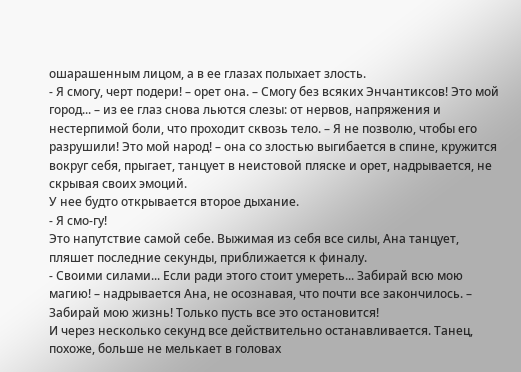ошарашенным лицом, а в ее глазах полыхает злость.
- Я смогу, черт подери! – орет она. – Смогу без всяких Энчантиксов! Это мой город... – из ее глаз снова льются слезы: от нервов, напряжения и нестерпимой боли, что проходит сквозь тело. – Я не позволю, чтобы его разрушили! Это мой народ! – она со злостью выгибается в спине, кружится вокруг себя, прыгает, танцует в неистовой пляске и орет, надрывается, не скрывая своих эмоций.
У нее будто открывается второе дыхание.
- Я смо-гу!
Это напутствие самой себе. Выжимая из себя все силы, Ана танцует, пляшет последние секунды, приближается к финалу.
- Своими силами... Если ради этого стоит умереть... Забирай всю мою магию! – надрывается Ана, не осознавая, что почти все закончилось. – Забирай мою жизнь! Только пусть все это остановится!
И через несколько секунд все действительно останавливается. Танец, похоже, больше не мелькает в головах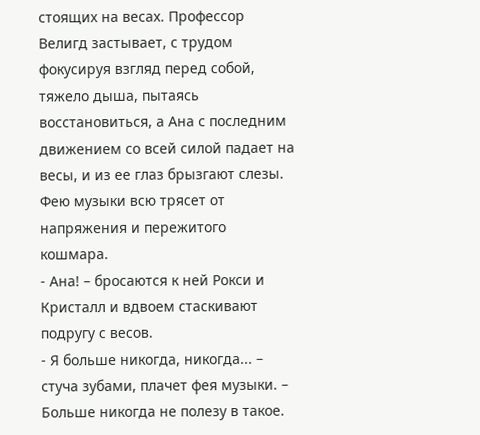стоящих на весах. Профессор Велигд застывает, с трудом фокусируя взгляд перед собой, тяжело дыша, пытаясь восстановиться, а Ана с последним движением со всей силой падает на весы, и из ее глаз брызгают слезы. Фею музыки всю трясет от напряжения и пережитого кошмара.
- Ана! – бросаются к ней Рокси и Кристалл и вдвоем стаскивают подругу с весов.
- Я больше никогда, никогда... – стуча зубами, плачет фея музыки. – Больше никогда не полезу в такое.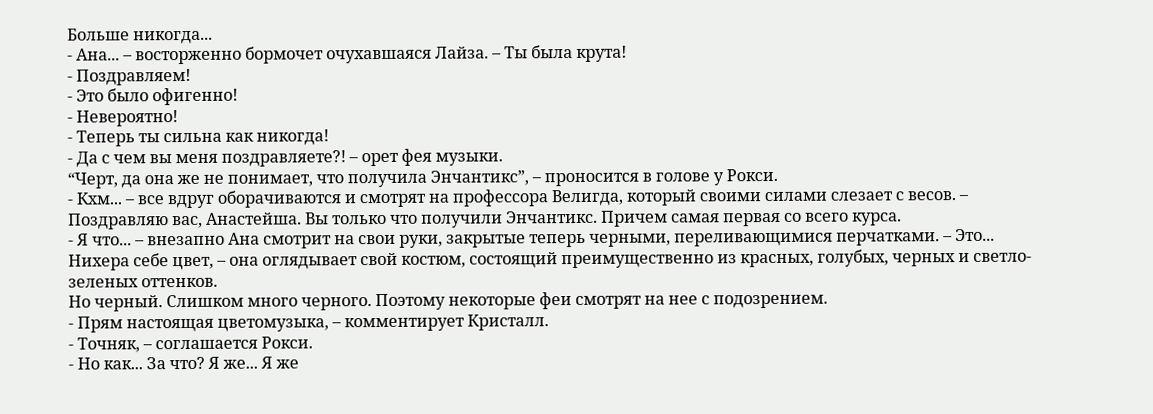Больше никогда...
- Ана... – восторженно бормочет очухавшаяся Лайза. – Ты была крута!
- Поздравляем!
- Это было офигенно!
- Невероятно!
- Теперь ты сильна как никогда!
- Да с чем вы меня поздравляете?! – орет фея музыки.
“Черт, да она же не понимает, что получила Энчантикс”, – проносится в голове у Рокси.
- Кхм... – все вдруг оборачиваются и смотрят на профессора Велигда, который своими силами слезает с весов. – Поздравляю вас, Анастейша. Вы только что получили Энчантикс. Причем самая первая со всего курса.
- Я что... – внезапно Ана смотрит на свои руки, закрытые теперь черными, переливающимися перчатками. – Это... Нихера себе цвет, – она оглядывает свой костюм, состоящий преимущественно из красных, голубых, черных и светло-зеленых оттенков.
Но черный. Слишком много черного. Поэтому некоторые феи смотрят на нее с подозрением.
- Прям настоящая цветомузыка, – комментирует Кристалл.
- Точняк, – соглашается Рокси.
- Но как... За что? Я же... Я же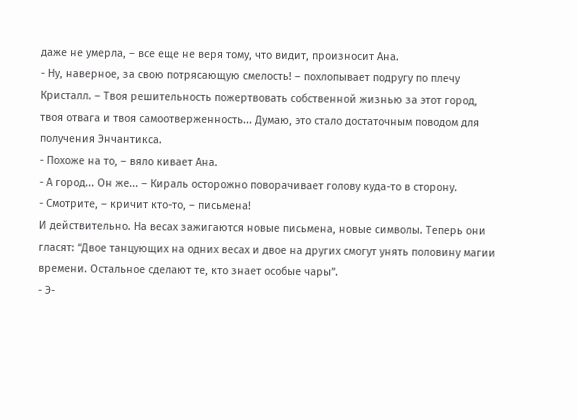даже не умерла, – все еще не веря тому, что видит, произносит Ана.
- Ну, наверное, за свою потрясающую смелость! – похлопывает подругу по плечу Кристалл. – Твоя решительность пожертвовать собственной жизнью за этот город, твоя отвага и твоя самоотверженность... Думаю, это стало достаточным поводом для получения Энчантикса.
- Похоже на то, – вяло кивает Ана.
- А город... Он же... – Кираль осторожно поворачивает голову куда-то в сторону.
- Смотрите, – кричит кто-то, – письмена!
И действительно. На весах зажигаются новые письмена, новые символы. Теперь они гласят: “Двое танцующих на одних весах и двое на других смогут унять половину магии времени. Остальное сделают те, кто знает особые чары”.
- Э-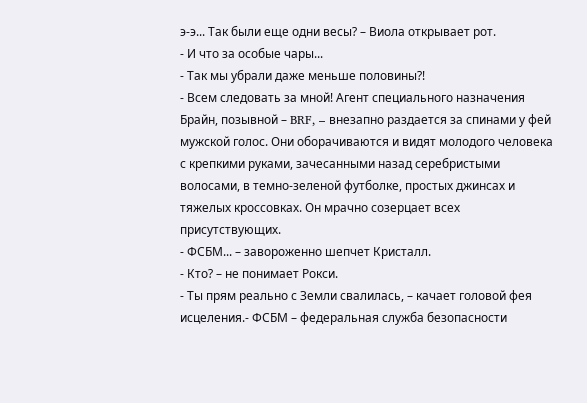э-э... Так были еще одни весы? – Виола открывает рот.
- И что за особые чары...
- Так мы убрали даже меньше половины?!
- Всем следовать за мной! Агент специального назначения Брайн, позывной – BRF, – внезапно раздается за спинами у фей мужской голос. Они оборачиваются и видят молодого человека с крепкими руками, зачесанными назад серебристыми волосами, в темно-зеленой футболке, простых джинсах и тяжелых кроссовках. Он мрачно созерцает всех присутствующих.
- ФСБМ... – завороженно шепчет Кристалл.
- Кто? – не понимает Рокси.
- Ты прям реально с Земли свалилась, – качает головой фея исцеления.- ФСБМ – федеральная служба безопасности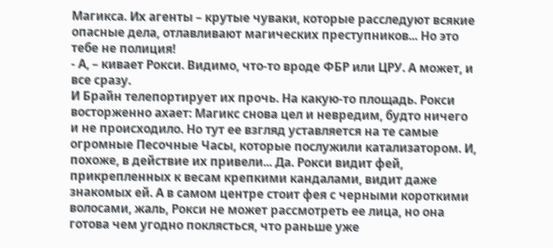Магикса. Их агенты – крутые чуваки, которые расследуют всякие опасные дела, отлавливают магических преступников... Но это тебе не полиция!
- А, – кивает Рокси. Видимо, что-то вроде ФБР или ЦРУ. А может, и все сразу.
И Брайн телепортирует их прочь. На какую-то площадь. Рокси восторженно ахает: Магикс снова цел и невредим, будто ничего и не происходило. Но тут ее взгляд уставляется на те самые огромные Песочные Часы, которые послужили катализатором. И, похоже, в действие их привели... Да. Рокси видит фей, прикрепленных к весам крепкими кандалами, видит даже знакомых ей. А в самом центре стоит фея с черными короткими волосами, жаль, Рокси не может рассмотреть ее лица, но она готова чем угодно поклясться, что раньше уже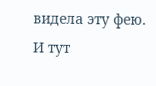видела эту фею.
И тут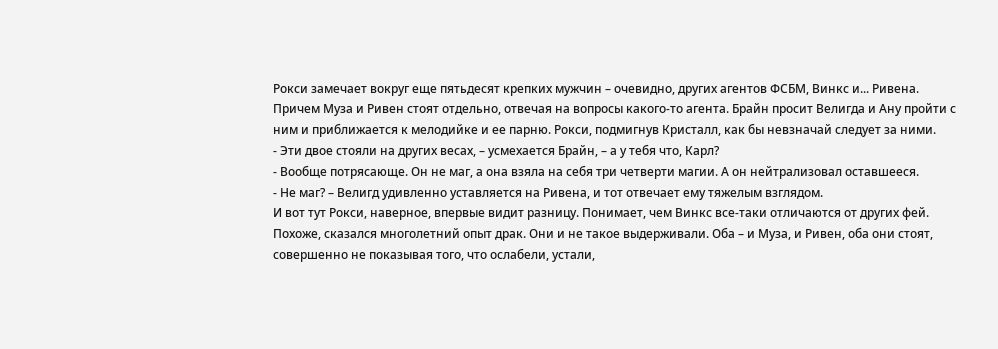Рокси замечает вокруг еще пятьдесят крепких мужчин – очевидно, других агентов ФСБМ, Винкс и... Ривена.
Причем Муза и Ривен стоят отдельно, отвечая на вопросы какого-то агента. Брайн просит Велигда и Ану пройти с ним и приближается к мелодийке и ее парню. Рокси, подмигнув Кристалл, как бы невзначай следует за ними.
- Эти двое стояли на других весах, – усмехается Брайн, – а у тебя что, Карл?
- Вообще потрясающе. Он не маг, а она взяла на себя три четверти магии. А он нейтрализовал оставшееся.
- Не маг? – Велигд удивленно уставляется на Ривена, и тот отвечает ему тяжелым взглядом.
И вот тут Рокси, наверное, впервые видит разницу. Понимает, чем Винкс все-таки отличаются от других фей. Похоже, сказался многолетний опыт драк. Они и не такое выдерживали. Оба – и Муза, и Ривен, оба они стоят, совершенно не показывая того, что ослабели, устали,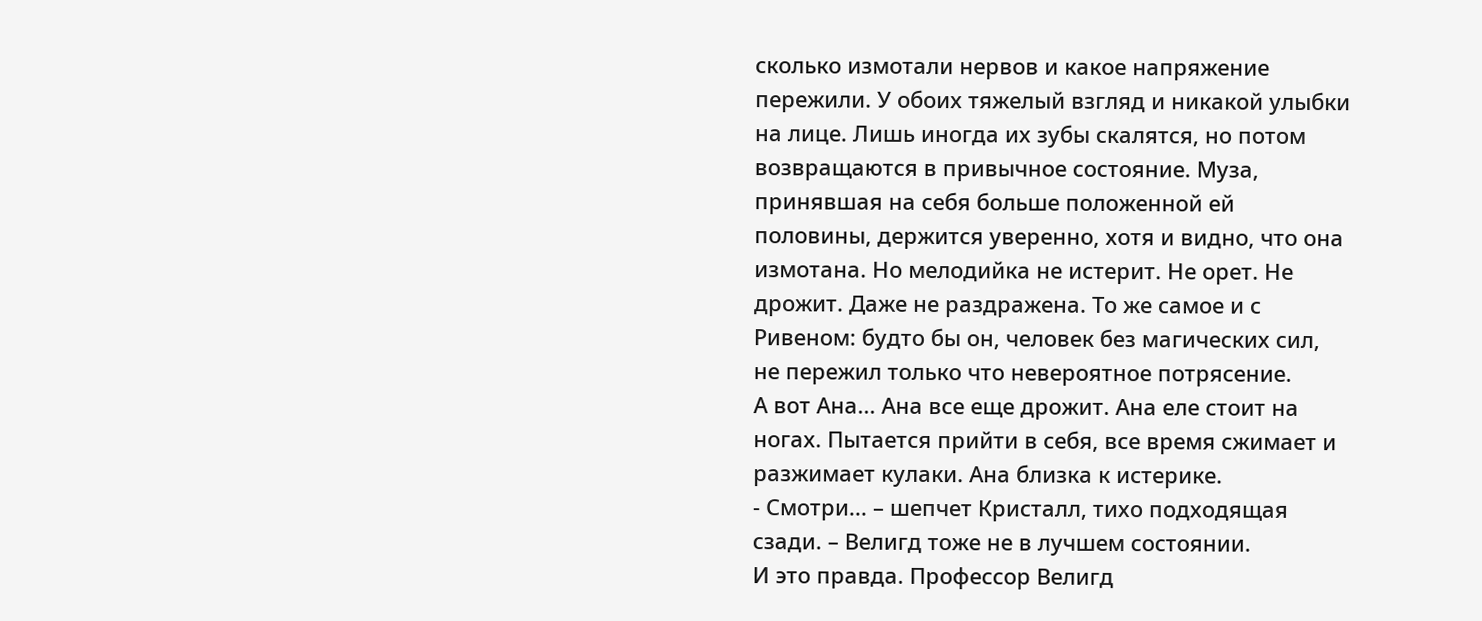сколько измотали нервов и какое напряжение пережили. У обоих тяжелый взгляд и никакой улыбки на лице. Лишь иногда их зубы скалятся, но потом возвращаются в привычное состояние. Муза, принявшая на себя больше положенной ей половины, держится уверенно, хотя и видно, что она измотана. Но мелодийка не истерит. Не орет. Не дрожит. Даже не раздражена. То же самое и с Ривеном: будто бы он, человек без магических сил, не пережил только что невероятное потрясение.
А вот Ана... Ана все еще дрожит. Ана еле стоит на ногах. Пытается прийти в себя, все время сжимает и разжимает кулаки. Ана близка к истерике.
- Смотри... – шепчет Кристалл, тихо подходящая сзади. – Велигд тоже не в лучшем состоянии.
И это правда. Профессор Велигд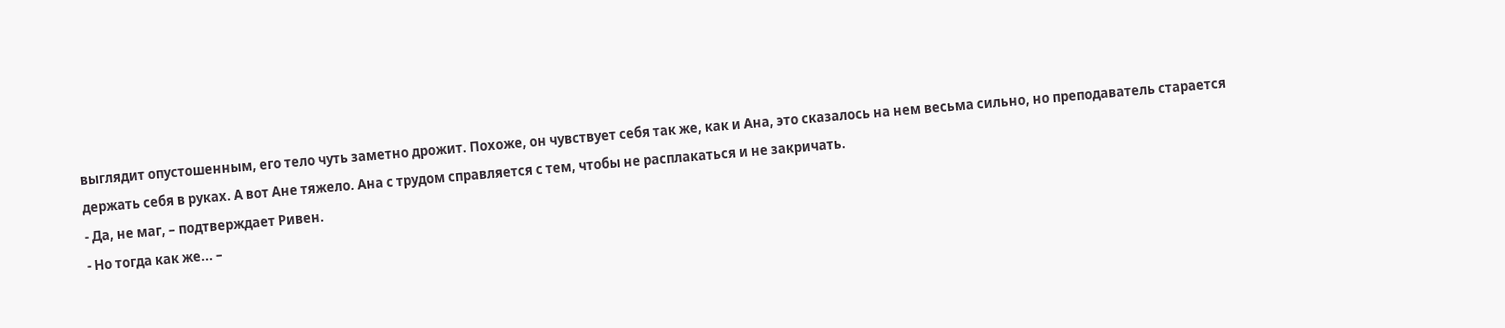выглядит опустошенным, его тело чуть заметно дрожит. Похоже, он чувствует себя так же, как и Ана, это сказалось на нем весьма сильно, но преподаватель старается держать себя в руках. А вот Ане тяжело. Ана с трудом справляется с тем, чтобы не расплакаться и не закричать.
- Да, не маг, – подтверждает Ривен.
- Но тогда как же... –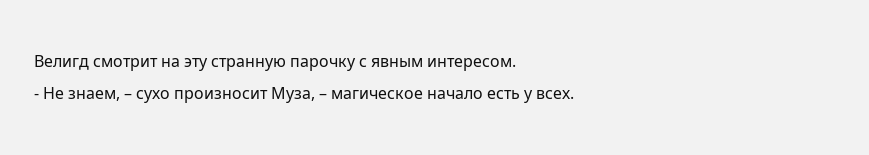Велигд смотрит на эту странную парочку с явным интересом.
- Не знаем, – сухо произносит Муза, – магическое начало есть у всех.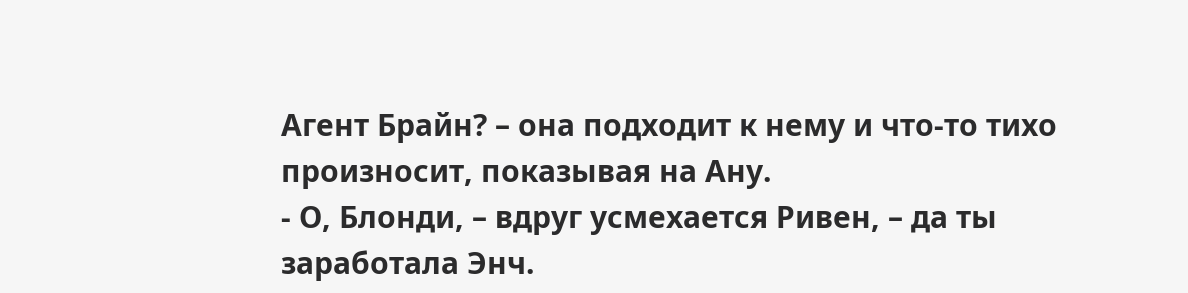Агент Брайн? – она подходит к нему и что-то тихо произносит, показывая на Ану.
- О, Блонди, – вдруг усмехается Ривен, – да ты заработала Энч.